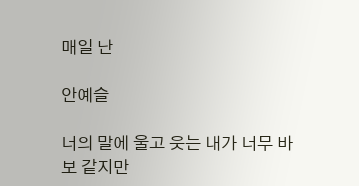매일 난

안예슬

너의 말에 울고 웃는 내가 너무 바보 같지만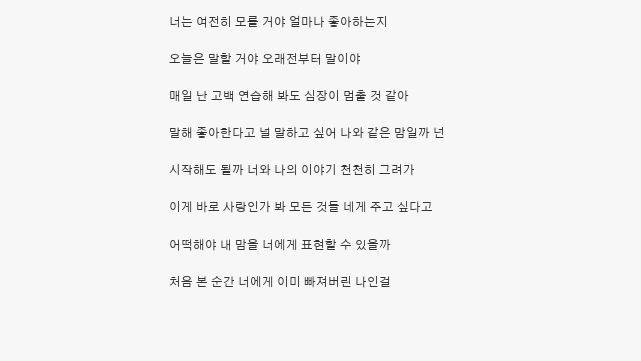너는 여전히 모를 거야 얼마나 좋아하는지

오늘은 말할 거야 오래전부터 말이야

매일 난 고백 연습해 봐도 심장이 멈출 것 같아

말해 좋아한다고 널 말하고 싶어 나와 같은 맘일까 넌

시작해도 될까 너와 나의 이야기 천천히 그려가

이게 바로 사랑인가 봐 모든 것들 네게 주고 싶다고

어떡해야 내 맘을 너에게 표현할 수 있을까

처음 본 순간 너에게 이미 빠져버린 나인걸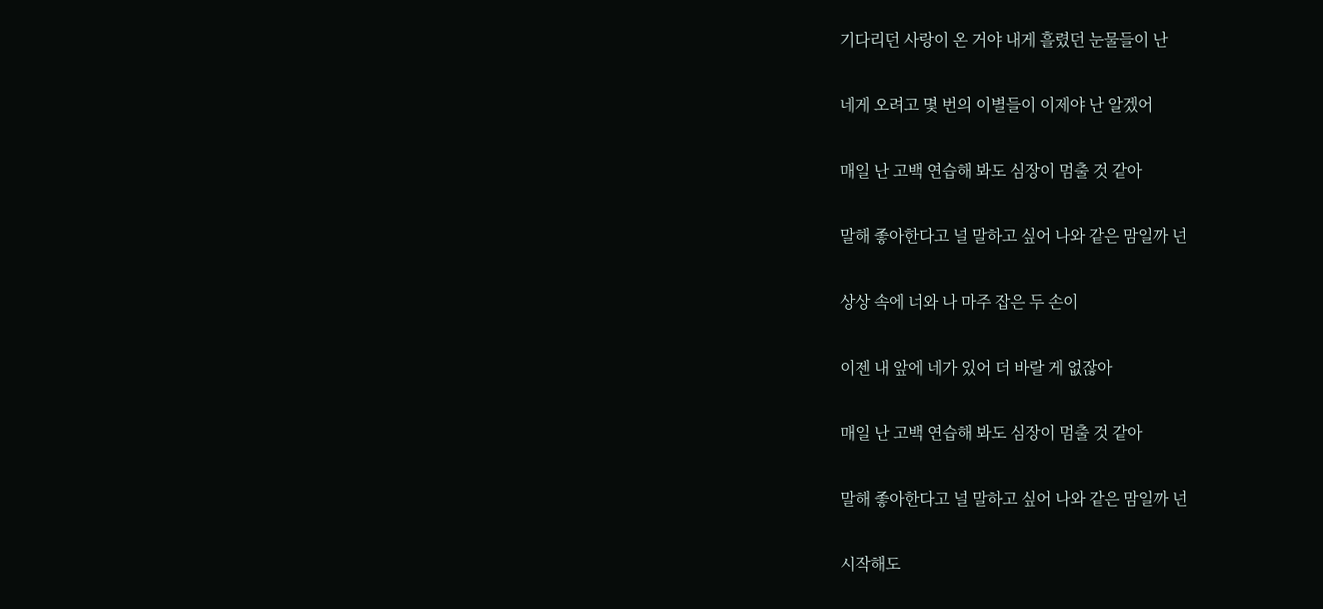기다리던 사랑이 온 거야 내게 흘렸던 눈물들이 난

네게 오려고 몇 번의 이별들이 이제야 난 알겠어

매일 난 고백 연습해 봐도 심장이 멈출 것 같아

말해 좋아한다고 널 말하고 싶어 나와 같은 맘일까 넌

상상 속에 너와 나 마주 잡은 두 손이

이젠 내 앞에 네가 있어 더 바랄 게 없잖아

매일 난 고백 연습해 봐도 심장이 멈출 것 같아

말해 좋아한다고 널 말하고 싶어 나와 같은 맘일까 넌

시작해도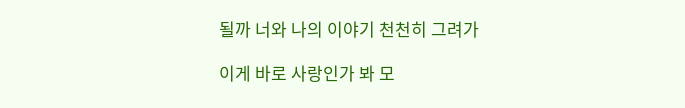될까 너와 나의 이야기 천천히 그려가

이게 바로 사랑인가 봐 모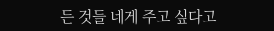든 것들 네게 주고 싶다고